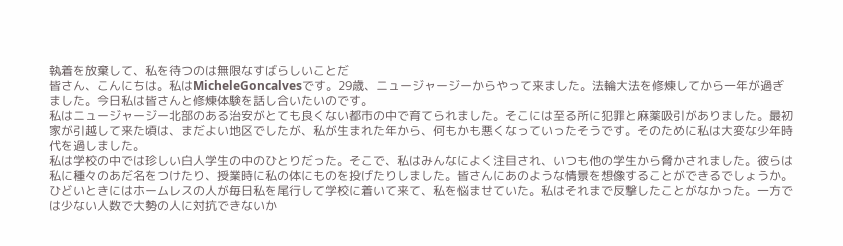執着を放棄して、私を待つのは無限なすばらしいことだ
皆さん、こんにちは。私はMicheleGoncalvesです。29歳、ニュージャージーからやって来ました。法輪大法を修煉してから一年が過ぎました。今日私は皆さんと修煉体験を話し合いたいのです。
私はニュージャージー北部のある治安がとても良くない都市の中で育てられました。そこには至る所に犯罪と麻薬吸引がありました。最初家が引越して来た頃は、まだよい地区でしたが、私が生まれた年から、何もかも悪くなっていったそうです。そのために私は大変な少年時代を過しました。
私は学校の中では珍しい白人学生の中のひとりだった。そこで、私はみんなによく注目され、いつも他の学生から脅かされました。彼らは私に種々のあだ名をつけたり、授業時に私の体にものを投げたりしました。皆さんにあのような情景を想像することができるでしょうか。ひどいときにはホームレスの人が毎日私を尾行して学校に着いて来て、私を悩ませていた。私はそれまで反撃したことがなかった。一方では少ない人数で大勢の人に対抗できないか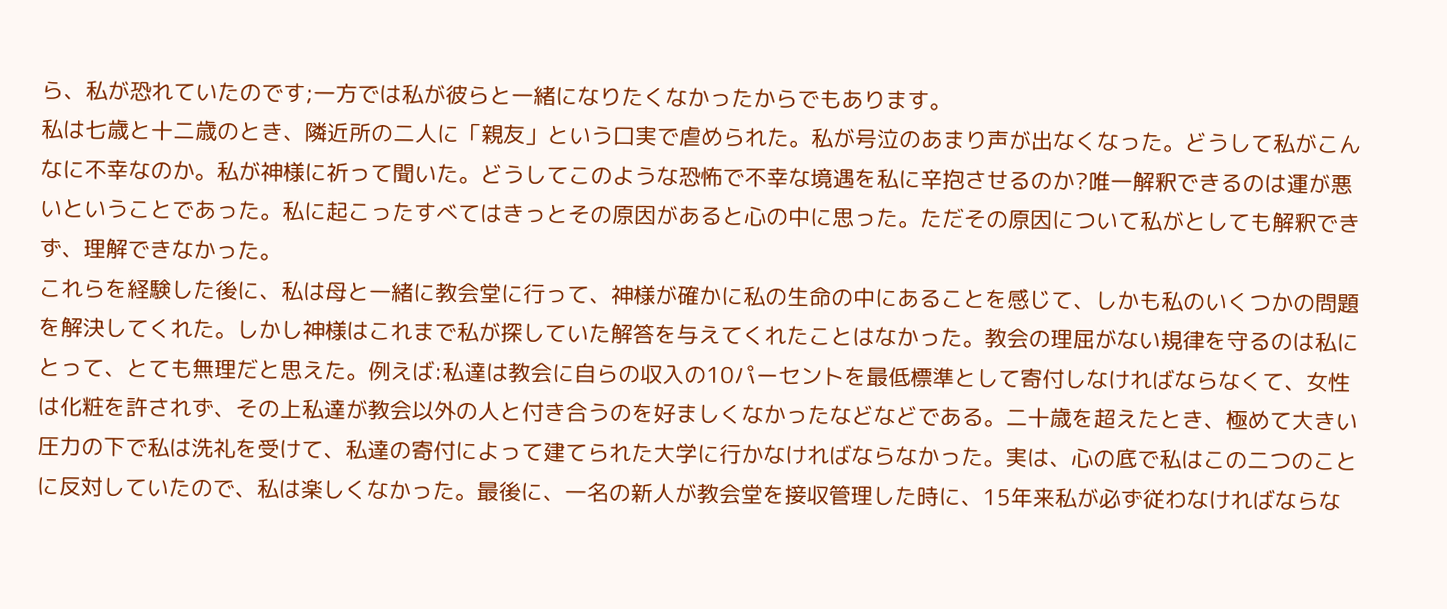ら、私が恐れていたのです;一方では私が彼らと一緒になりたくなかったからでもあります。
私は七歳と十二歳のとき、隣近所の二人に「親友」という口実で虐められた。私が号泣のあまり声が出なくなった。どうして私がこんなに不幸なのか。私が神様に祈って聞いた。どうしてこのような恐怖で不幸な境遇を私に辛抱させるのか?唯一解釈できるのは運が悪いということであった。私に起こったすべてはきっとその原因があると心の中に思った。ただその原因について私がとしても解釈できず、理解できなかった。
これらを経験した後に、私は母と一緒に教会堂に行って、神様が確かに私の生命の中にあることを感じて、しかも私のいくつかの問題を解決してくれた。しかし神様はこれまで私が探していた解答を与えてくれたことはなかった。教会の理屈がない規律を守るのは私にとって、とても無理だと思えた。例えば:私達は教会に自らの収入の10パーセントを最低標準として寄付しなければならなくて、女性は化粧を許されず、その上私達が教会以外の人と付き合うのを好ましくなかったなどなどである。二十歳を超えたとき、極めて大きい圧力の下で私は洗礼を受けて、私達の寄付によって建てられた大学に行かなければならなかった。実は、心の底で私はこの二つのことに反対していたので、私は楽しくなかった。最後に、一名の新人が教会堂を接収管理した時に、15年来私が必ず従わなければならな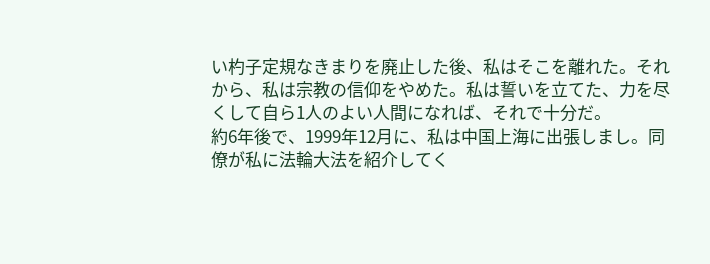い杓子定規なきまりを廃止した後、私はそこを離れた。それから、私は宗教の信仰をやめた。私は誓いを立てた、力を尽くして自ら1人のよい人間になれば、それで十分だ。
約6年後で、1999年12月に、私は中国上海に出張しまし。同僚が私に法輪大法を紹介してく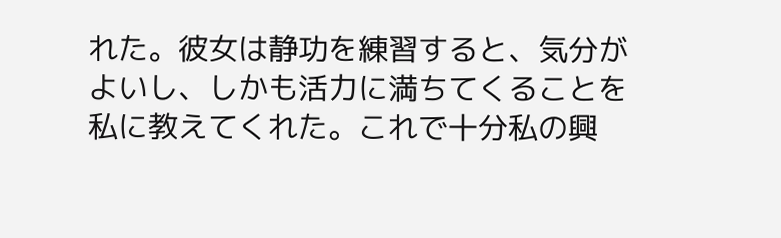れた。彼女は静功を練習すると、気分がよいし、しかも活力に満ちてくることを私に教えてくれた。これで十分私の興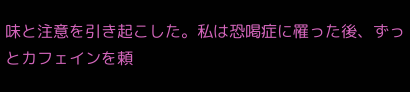味と注意を引き起こした。私は恐喝症に罹った後、ずっとカフェインを頼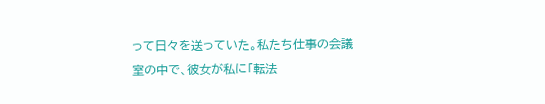って日々を送っていた。私たち仕事の会議室の中で、彼女が私に「転法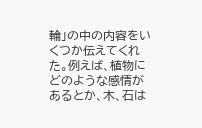輪」の中の内容をいくつか伝えてくれた。例えば、植物にどのような感情があるとか、木、石は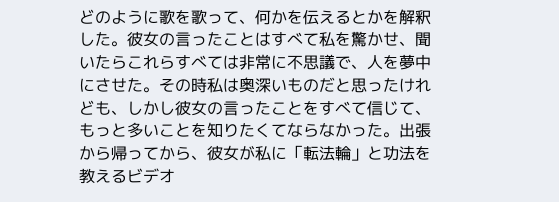どのように歌を歌って、何かを伝えるとかを解釈した。彼女の言ったことはすべて私を驚かせ、聞いたらこれらすべては非常に不思議で、人を夢中にさせた。その時私は奥深いものだと思ったけれども、しかし彼女の言ったことをすべて信じて、もっと多いことを知りたくてならなかった。出張から帰ってから、彼女が私に「転法輪」と功法を教えるビデオ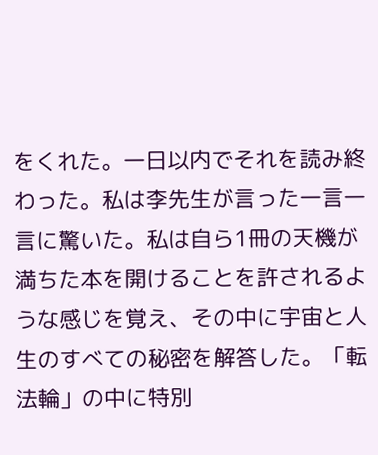をくれた。一日以内でそれを読み終わった。私は李先生が言った一言一言に驚いた。私は自ら1冊の天機が満ちた本を開けることを許されるような感じを覚え、その中に宇宙と人生のすべての秘密を解答した。「転法輪」の中に特別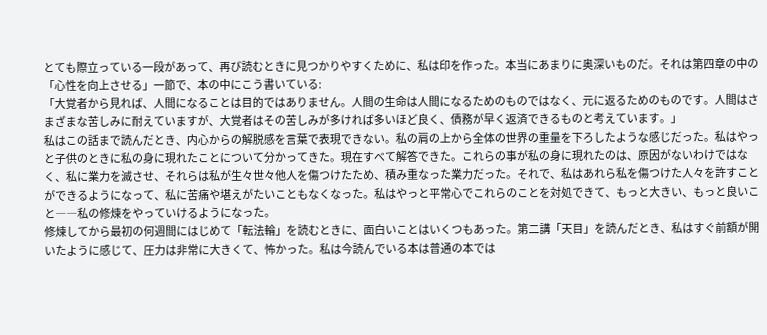とても際立っている一段があって、再び読むときに見つかりやすくために、私は印を作った。本当にあまりに奥深いものだ。それは第四章の中の「心性を向上させる」一節で、本の中にこう書いている:
「大覚者から見れば、人間になることは目的ではありません。人間の生命は人間になるためのものではなく、元に返るためのものです。人間はさまざまな苦しみに耐えていますが、大覚者はその苦しみが多ければ多いほど良く、債務が早く返済できるものと考えています。」
私はこの話まで読んだとき、内心からの解脱感を言葉で表現できない。私の肩の上から全体の世界の重量を下ろしたような感じだった。私はやっと子供のときに私の身に現れたことについて分かってきた。現在すべて解答できた。これらの事が私の身に現れたのは、原因がないわけではなく、私に業力を滅させ、それらは私が生々世々他人を傷つけたため、積み重なった業力だった。それで、私はあれら私を傷つけた人々を許すことができるようになって、私に苦痛や堪えがたいこともなくなった。私はやっと平常心でこれらのことを対処できて、もっと大きい、もっと良いこと――私の修煉をやっていけるようになった。
修煉してから最初の何週間にはじめて「転法輪」を読むときに、面白いことはいくつもあった。第二講「天目」を読んだとき、私はすぐ前額が開いたように感じて、圧力は非常に大きくて、怖かった。私は今読んでいる本は普通の本では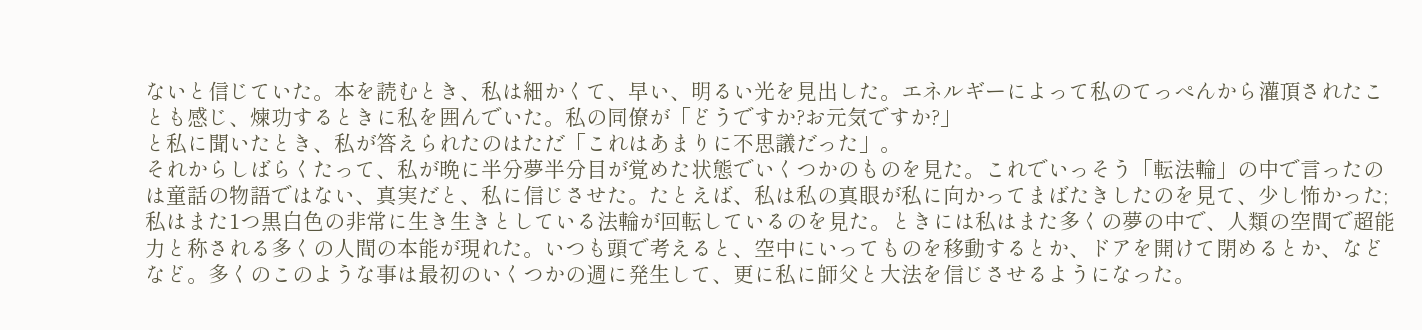ないと信じていた。本を読むとき、私は細かくて、早い、明るい光を見出した。エネルギーによって私のてっぺんから灌頂されたことも感じ、煉功するときに私を囲んでいた。私の同僚が「どうですか?お元気ですか?」
と私に聞いたとき、私が答えられたのはただ「これはあまりに不思議だった」。
それからしばらくたって、私が晩に半分夢半分目が覚めた状態でいくつかのものを見た。これでいっそう「転法輪」の中で言ったのは童話の物語ではない、真実だと、私に信じさせた。たとえば、私は私の真眼が私に向かってまばたきしたのを見て、少し怖かった;私はまた1つ黒白色の非常に生き生きとしている法輪が回転しているのを見た。ときには私はまた多くの夢の中で、人類の空間で超能力と称される多くの人間の本能が現れた。いつも頭で考えると、空中にいってものを移動するとか、ドアを開けて閉めるとか、などなど。多くのこのような事は最初のいくつかの週に発生して、更に私に師父と大法を信じさせるようになった。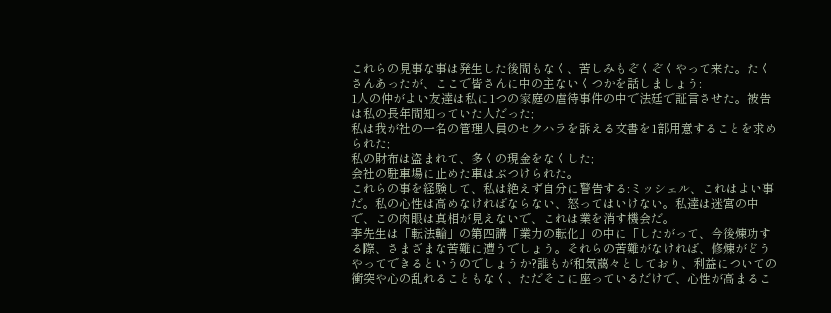これらの見事な事は発生した後間もなく、苦しみもぞくぞくやって来た。たくさんあったが、ここで皆さんに中の主ないくつかを話しましょう:
1人の仲がよい友達は私に1つの家庭の虐待事件の中で法廷で証言させた。被告は私の長年間知っていた人だった;
私は我が社の一名の管理人員のセクハラを訴える文書を1部用意することを求められた;
私の財布は盗まれて、多くの現金をなくした;
会社の駐車場に止めた車はぶつけられた。
これらの事を経験して、私は絶えず自分に警告する:ミッシェル、これはよい事だ。私の心性は高めなければならない、怒ってはいけない。私達は迷宮の中で、この肉眼は真相が見えないで、これは業を消す機会だ。
李先生は「転法輪」の第四講「業力の転化」の中に「したがって、今後煉功する際、さまざまな苦難に遭うでしょう。それらの苦難がなければ、修煉がどうやってできるというのでしょうか?誰もが和気藹々としており、利益についての衝突や心の乱れることもなく、ただそこに座っているだけで、心性が高まるこ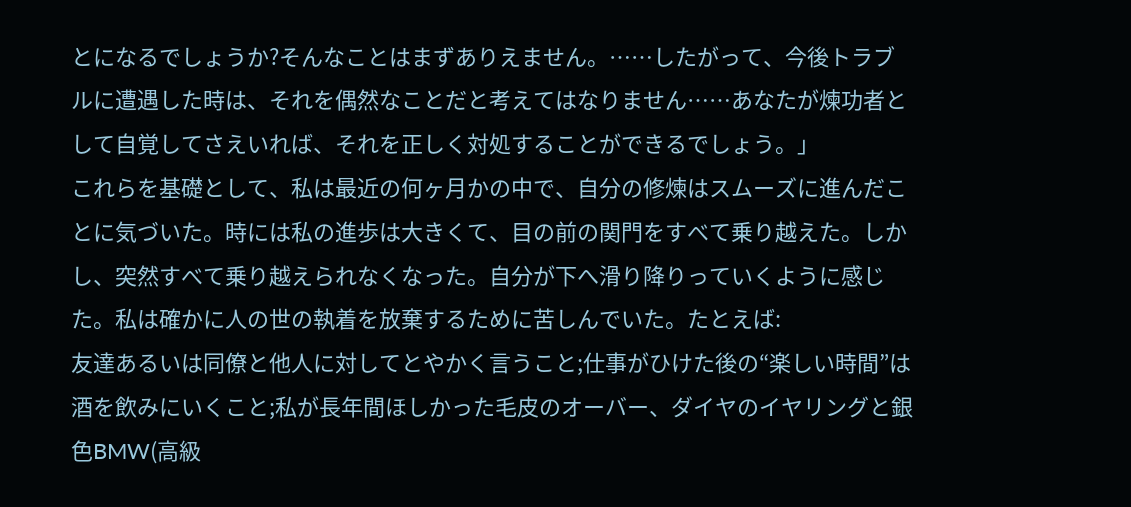とになるでしょうか?そんなことはまずありえません。……したがって、今後トラブルに遭遇した時は、それを偶然なことだと考えてはなりません……あなたが煉功者として自覚してさえいれば、それを正しく対処することができるでしょう。」
これらを基礎として、私は最近の何ヶ月かの中で、自分の修煉はスムーズに進んだことに気づいた。時には私の進歩は大きくて、目の前の関門をすべて乗り越えた。しかし、突然すべて乗り越えられなくなった。自分が下へ滑り降りっていくように感じた。私は確かに人の世の執着を放棄するために苦しんでいた。たとえば:
友達あるいは同僚と他人に対してとやかく言うこと;仕事がひけた後の“楽しい時間”は酒を飲みにいくこと;私が長年間ほしかった毛皮のオーバー、ダイヤのイヤリングと銀色BMW(高級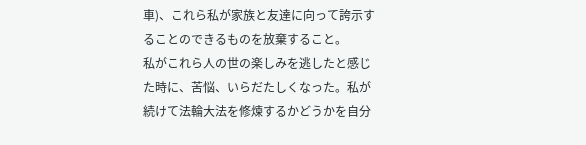車)、これら私が家族と友達に向って誇示することのできるものを放棄すること。
私がこれら人の世の楽しみを逃したと感じた時に、苦悩、いらだたしくなった。私が続けて法輪大法を修煉するかどうかを自分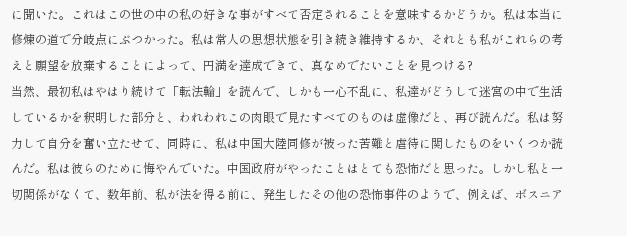に聞いた。これはこの世の中の私の好きな事がすべて否定されることを意味するかどうか。私は本当に修煉の道で分岐点にぶつかった。私は常人の思想状態を引き続き維持するか、それとも私がこれらの考えと願望を放棄することによって、円満を達成できて、真なめでたいことを見つける?
当然、最初私はやはり続けて「転法輪」を読んで、しかも一心不乱に、私達がどうして迷宮の中で生活しているかを釈明した部分と、われわれこの肉眼で見たすべてのものは虚像だと、再び読んだ。私は努力して自分を奮い立たせて、同時に、私は中国大陸同修が被った苦難と虐待に関したものをいくつか読んだ。私は彼らのために悔やんでいた。中国政府がやったことはとても恐怖だと思った。しかし私と一切関係がなくて、数年前、私が法を得る前に、発生したその他の恐怖事件のようで、例えば、ボスニア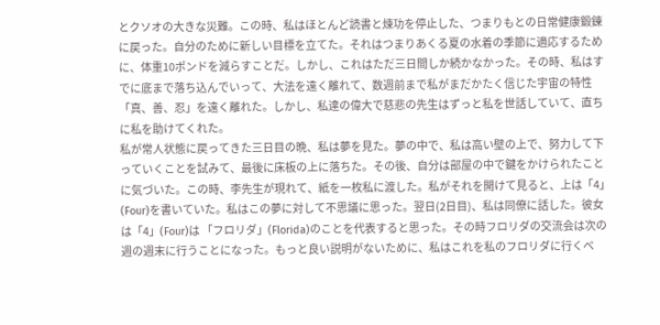とクソオの大きな災難。この時、私はほとんど読書と煉功を停止した、つまりもとの日常健康鍛錬に戻った。自分のために新しい目標を立てた。それはつまりあくる夏の水着の季節に適応するために、体重10ポンドを減らすことだ。しかし、これはただ三日間しか続かなかった。その時、私はすでに底まで落ち込んでいって、大法を遠く離れて、数週前まで私がまだかたく信じた宇宙の特性「真、善、忍」を遠く離れた。しかし、私達の偉大で慈悲の先生はずっと私を世話していて、直ちに私を助けてくれた。
私が常人状態に戻ってきた三日目の晩、私は夢を見た。夢の中で、私は高い壁の上で、努力して下っていくことを試みて、最後に床板の上に落ちた。その後、自分は部屋の中で鍵をかけられたことに気づいた。この時、李先生が現れて、紙を一枚私に渡した。私がそれを開けて見ると、上は「4」(Four)を書いていた。私はこの夢に対して不思議に思った。翌日(2日目)、私は同僚に話した。彼女は「4」(Four)は 「フロリダ」(Florida)のことを代表すると思った。その時フロリダの交流会は次の週の週末に行うことになった。もっと良い説明がないために、私はこれを私のフロリダに行くべ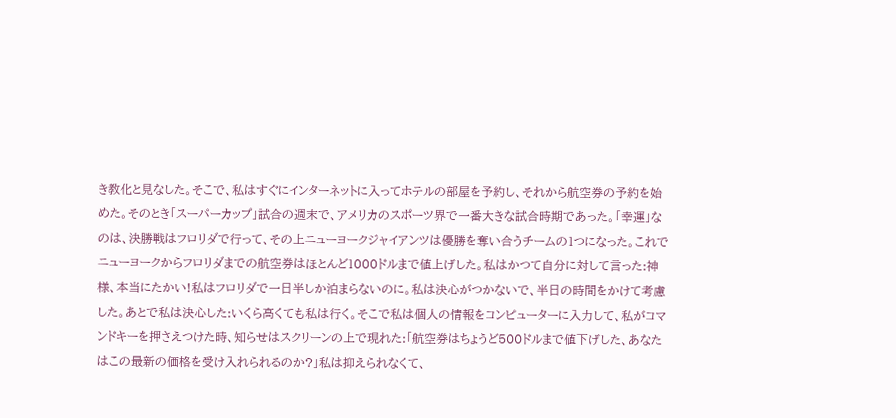き教化と見なした。そこで、私はすぐにインターネットに入ってホテルの部屋を予約し、それから航空券の予約を始めた。そのとき「スーパーカップ」試合の週末で、アメリカのスポーツ界で一番大きな試合時期であった。「幸運」なのは、決勝戦はフロリダで行って、その上ニューヨークジャイアンツは優勝を奪い合うチームの1つになった。これでニューヨークからフロリダまでの航空券はほとんど1000ドルまで値上げした。私はかつて自分に対して言った:神様、本当にたかい!私はフロリダで一日半しか泊まらないのに。私は決心がつかないで、半日の時間をかけて考慮した。あとで私は決心した:いくら高くても私は行く。そこで私は個人の情報をコンピューターに入力して、私がコマンドキーを押さえつけた時、知らせはスクリーンの上で現れた:「航空券はちょうど500ドルまで値下げした、あなたはこの最新の価格を受け入れられるのか?」私は抑えられなくて、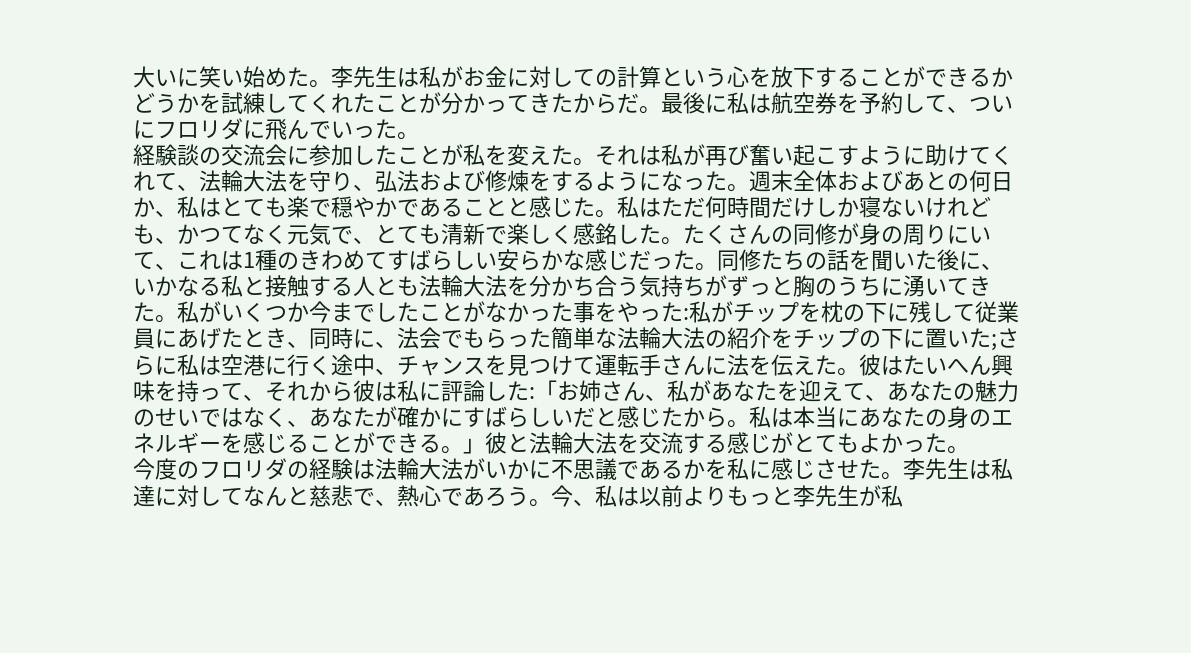大いに笑い始めた。李先生は私がお金に対しての計算という心を放下することができるかどうかを試練してくれたことが分かってきたからだ。最後に私は航空券を予約して、ついにフロリダに飛んでいった。
経験談の交流会に参加したことが私を変えた。それは私が再び奮い起こすように助けてくれて、法輪大法を守り、弘法および修煉をするようになった。週末全体およびあとの何日か、私はとても楽で穏やかであることと感じた。私はただ何時間だけしか寝ないけれども、かつてなく元気で、とても清新で楽しく感銘した。たくさんの同修が身の周りにいて、これは1種のきわめてすばらしい安らかな感じだった。同修たちの話を聞いた後に、いかなる私と接触する人とも法輪大法を分かち合う気持ちがずっと胸のうちに湧いてきた。私がいくつか今までしたことがなかった事をやった:私がチップを枕の下に残して従業員にあげたとき、同時に、法会でもらった簡単な法輪大法の紹介をチップの下に置いた;さらに私は空港に行く途中、チャンスを見つけて運転手さんに法を伝えた。彼はたいへん興味を持って、それから彼は私に評論した:「お姉さん、私があなたを迎えて、あなたの魅力のせいではなく、あなたが確かにすばらしいだと感じたから。私は本当にあなたの身のエネルギーを感じることができる。」彼と法輪大法を交流する感じがとてもよかった。
今度のフロリダの経験は法輪大法がいかに不思議であるかを私に感じさせた。李先生は私達に対してなんと慈悲で、熱心であろう。今、私は以前よりもっと李先生が私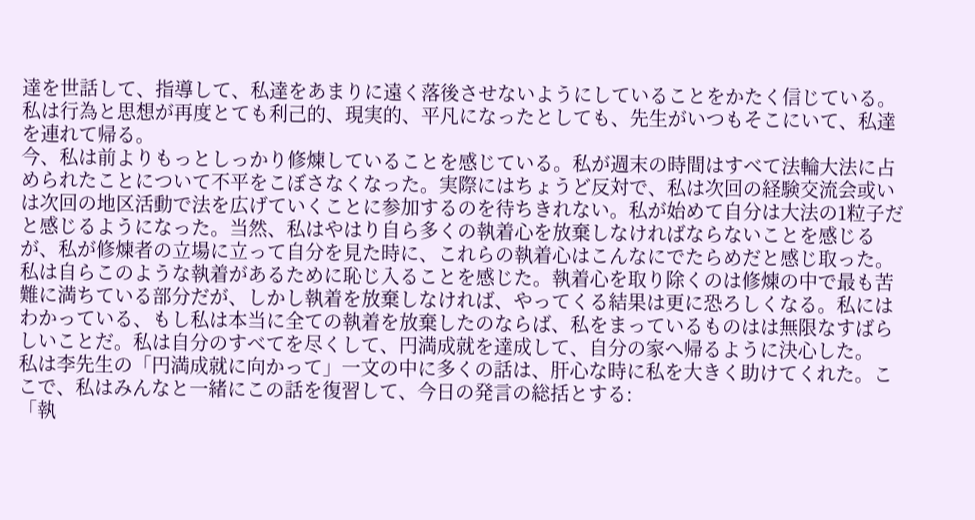達を世話して、指導して、私達をあまりに遠く落後させないようにしていることをかたく信じている。私は行為と思想が再度とても利己的、現実的、平凡になったとしても、先生がいつもそこにいて、私達を連れて帰る。
今、私は前よりもっとしっかり修煉していることを感じている。私が週末の時間はすべて法輪大法に占められたことについて不平をこぼさなくなった。実際にはちょうど反対で、私は次回の経験交流会或いは次回の地区活動で法を広げていくことに参加するのを待ちきれない。私が始めて自分は大法の1粒子だと感じるようになった。当然、私はやはり自ら多くの執着心を放棄しなければならないことを感じるが、私が修煉者の立場に立って自分を見た時に、これらの執着心はこんなにでたらめだと感じ取った。私は自らこのような執着があるために恥じ入ることを感じた。執着心を取り除くのは修煉の中で最も苦難に満ちている部分だが、しかし執着を放棄しなければ、やってくる結果は更に恐ろしくなる。私にはわかっている、もし私は本当に全ての執着を放棄したのならば、私をまっているものはは無限なすばらしいことだ。私は自分のすべてを尽くして、円満成就を達成して、自分の家へ帰るように決心した。
私は李先生の「円満成就に向かって」一文の中に多くの話は、肝心な時に私を大きく助けてくれた。ここで、私はみんなと一緒にこの話を復習して、今日の発言の総括とする:
「執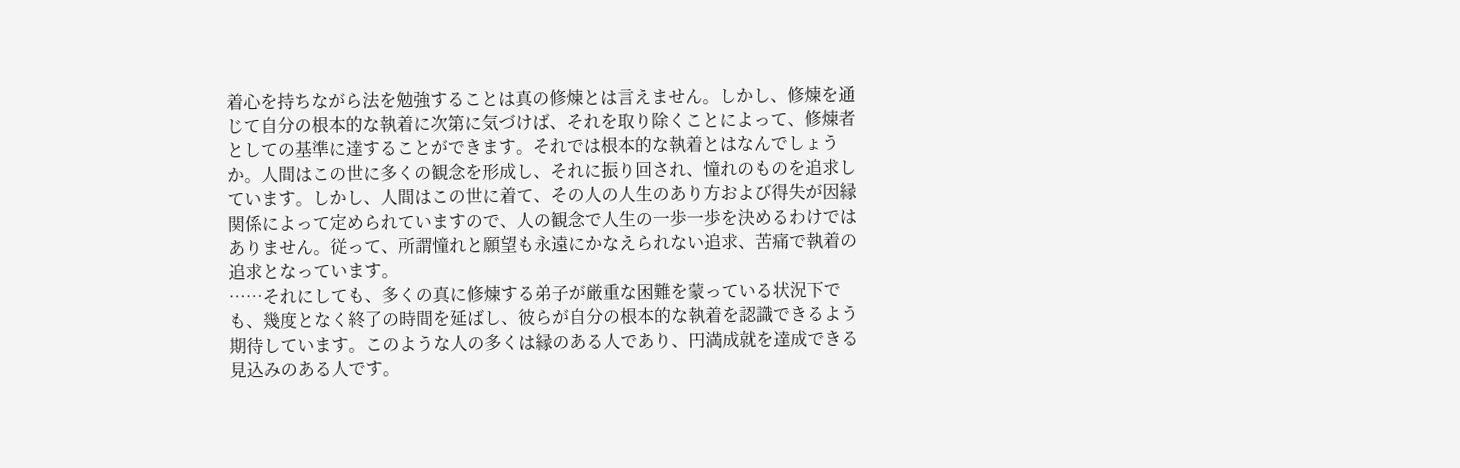着心を持ちながら法を勉強することは真の修煉とは言えません。しかし、修煉を通じて自分の根本的な執着に次第に気づけば、それを取り除くことによって、修煉者としての基準に達することができます。それでは根本的な執着とはなんでしょうか。人間はこの世に多くの観念を形成し、それに振り回され、憧れのものを追求しています。しかし、人間はこの世に着て、その人の人生のあり方および得失が因縁関係によって定められていますので、人の観念で人生の一歩一歩を決めるわけではありません。従って、所謂憧れと願望も永遠にかなえられない追求、苦痛で執着の追求となっています。
……それにしても、多くの真に修煉する弟子が厳重な困難を蒙っている状況下でも、幾度となく終了の時間を延ばし、彼らが自分の根本的な執着を認識できるよう期待しています。このような人の多くは縁のある人であり、円満成就を達成できる見込みのある人です。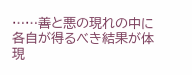……善と悪の現れの中に各自が得るべき結果が体現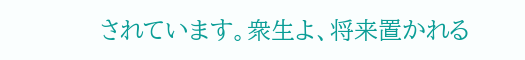されています。衆生よ、将来置かれる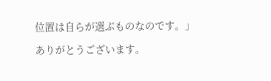位置は自らが選ぶものなのです。」
ありがとうございます。